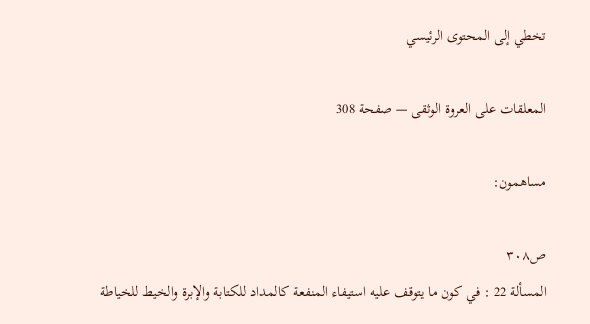تخطي إلى المحتوى الرئيسي

المعلقات على العروة الوثقى — صفحة 308

مساهمون:

ص٣٠٨
المسألة 22 : في كون ما يتوقف عليه استيفاء المنفعة كالمداد للكتابة والإبرة والخيط للخياطة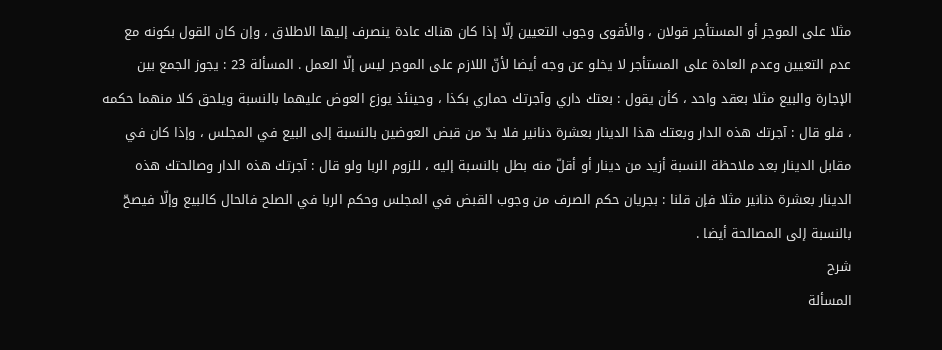مثلا على الموجر أو المستأجر قولان ، والأقوى وجوب التعيين إلّا إذا كان هناك عادة ينصرف إليها الاطلاق ، وإن كان القول بكونه مع عدم التعيين وعدم العادة على المستأجر لا يخلو عن وجه أيضا لأنّ اللازم على الموجر ليس إلّا العمل . المسألة 23 : يجوز الجمع بين الإجارة والبيع مثلا بعقد واحد ، كأن يقول : بعتك داري وآجرتك حماري بكذا ، وحينئذ يوزع العوض عليهما بالنسبة ويلحق كلا منهما حكمه ، فلو قال : آجرتك هذه الدار وبعتك هذا الدينار بعشرة دنانير فلا بدّ من قبض العوضين بالنسبة إلى البيع في المجلس ، وإذا كان في مقابل الدينار بعد ملاحظة النسبة أزيد من دينار أو أقلّ منه بطل بالنسبة إليه ، للزوم الربا ولو قال : آجرتك هذه الدار وصالحتك هذه الدينار بعشرة دنانير مثلا فإن قلنا : بجريان حكم الصرف من وجوب القبض في المجلس وحكم الربا في الصلح فالحال كالبيع وإلّا فيصحّ بالنسبة إلى المصالحة أيضا .
شرح
المسألة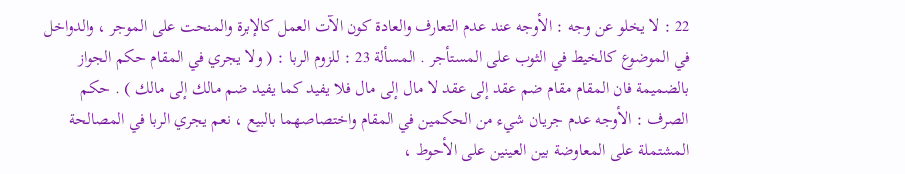22 : لا يخلو عن وجه : الأوجه عند عدم التعارف والعادة كون الآت العمل كالإبرة والمنحت على الموجر ، والدواخل في الموضوع كالخيط في الثوب على المستأجر . المسألة 23 : للزوم الربا : ( ولا يجري في المقام حكم الجواز بالضميمة فان المقام مقام ضم عقد إلى عقد لا مال إلى مال فلا يفيد كما يفيد ضم مالك إلى مالك ) . حكم الصرف : الأوجه عدم جريان شيء من الحكمين في المقام واختصاصهما بالبيع ، نعم يجري الربا في المصالحة المشتملة على المعاوضة بين العينين على الأحوط ،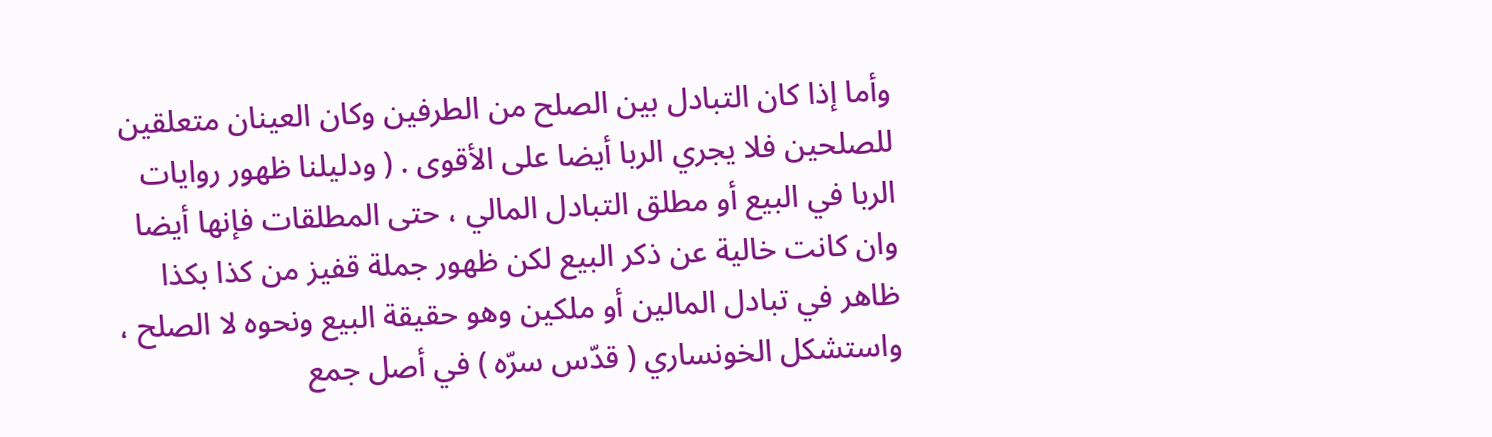وأما إذا كان التبادل بين الصلح من الطرفين وكان العينان متعلقين للصلحين فلا يجري الربا أيضا على الأقوى . ( ودليلنا ظهور روايات الربا في البيع أو مطلق التبادل المالي ، حتى المطلقات فإنها أيضا وان كانت خالية عن ذكر البيع لكن ظهور جملة قفيز من كذا بكذا ظاهر في تبادل المالين أو ملكين وهو حقيقة البيع ونحوه لا الصلح ، واستشكل الخونساري ( قدّس سرّه ) في أصل جمع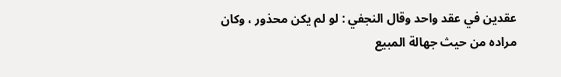عقدين في عقد واحد وقال النجفي : لو لم يكن محذور ، وكان مراده من حيث جهالة المبيع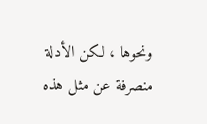ونحوها ، لكن الأدلة منصرفة عن مثل هذه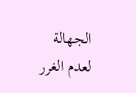الجهالة لعدم الغرر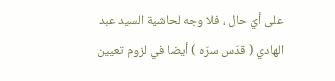على أيّ حال ، فلا وجه لحاشية السيد عبد الهادي ( قدّس سرّه ) أيضا في لزوم تعيين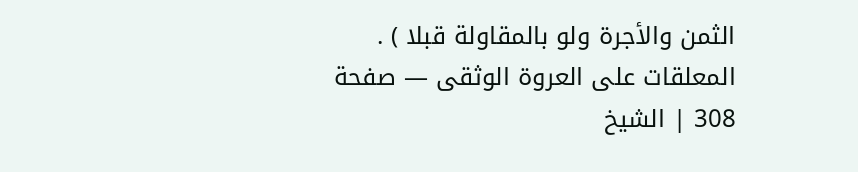الثمن والأجرة ولو بالمقاولة قبلا ) .
المعلقات على العروة الوثقى — صفحة 308 | الشيخ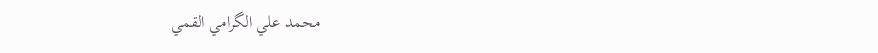محمد علي الگرامي القمي